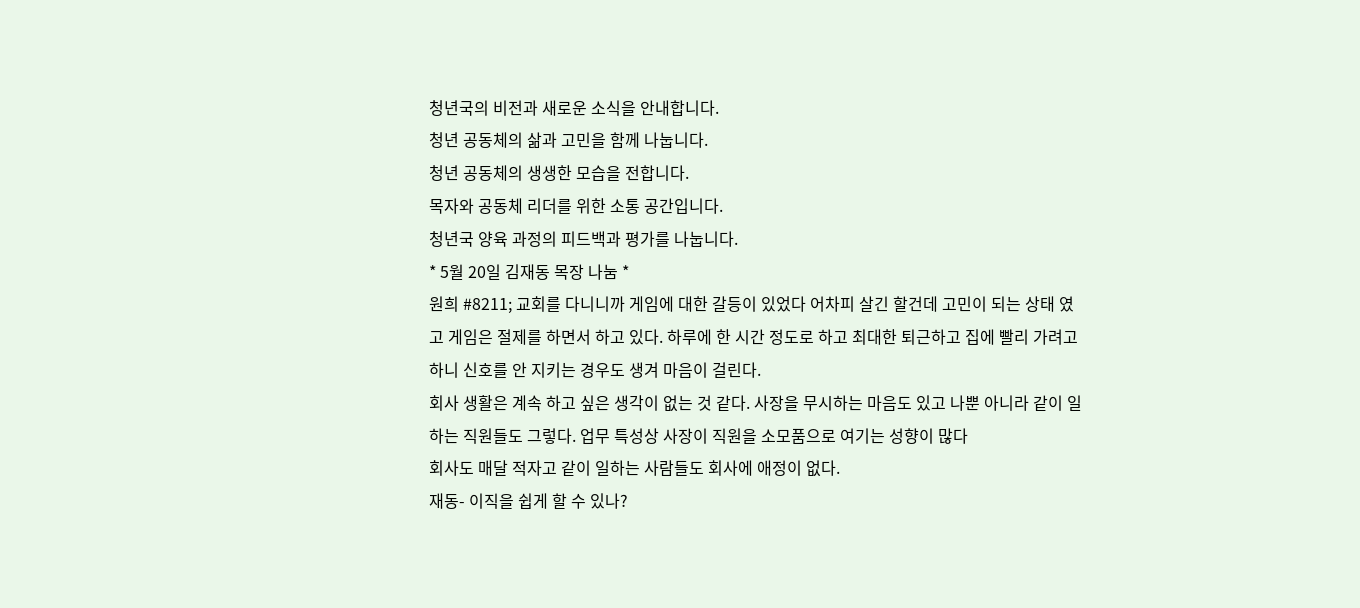청년국의 비전과 새로운 소식을 안내합니다.
청년 공동체의 삶과 고민을 함께 나눕니다.
청년 공동체의 생생한 모습을 전합니다.
목자와 공동체 리더를 위한 소통 공간입니다.
청년국 양육 과정의 피드백과 평가를 나눕니다.
* 5월 20일 김재동 목장 나눔 *
원희 #8211; 교회를 다니니까 게임에 대한 갈등이 있었다 어차피 살긴 할건데 고민이 되는 상태 였고 게임은 절제를 하면서 하고 있다. 하루에 한 시간 정도로 하고 최대한 퇴근하고 집에 빨리 가려고 하니 신호를 안 지키는 경우도 생겨 마음이 걸린다.
회사 생활은 계속 하고 싶은 생각이 없는 것 같다. 사장을 무시하는 마음도 있고 나뿐 아니라 같이 일하는 직원들도 그렇다. 업무 특성상 사장이 직원을 소모품으로 여기는 성향이 많다
회사도 매달 적자고 같이 일하는 사람들도 회사에 애정이 없다.
재동- 이직을 쉽게 할 수 있나?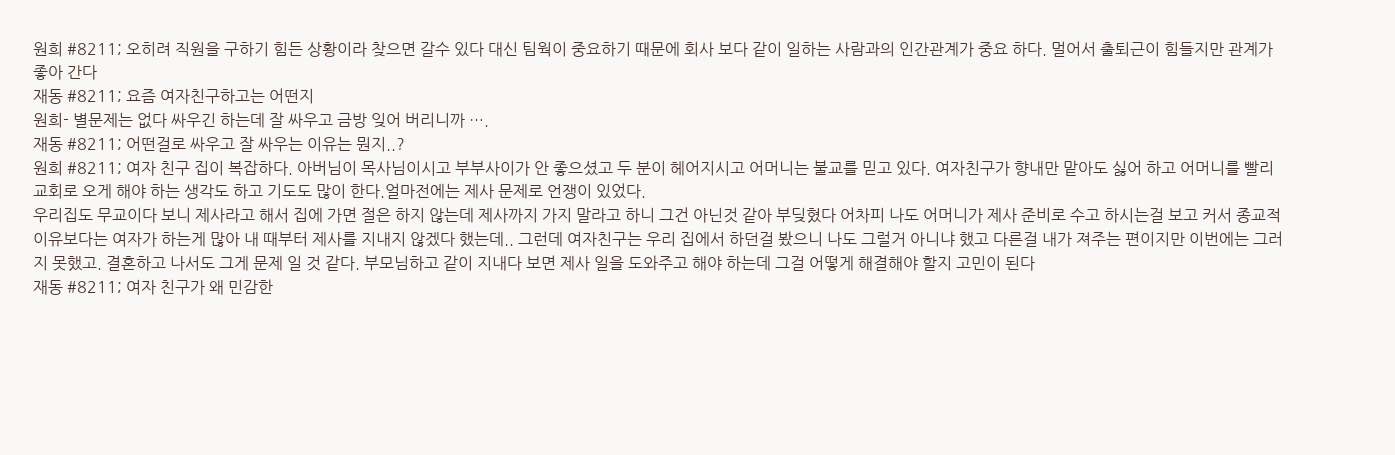원희 #8211; 오히려 직원을 구하기 힘든 상황이라 찾으면 갈수 있다 대신 팀웍이 중요하기 때문에 회사 보다 같이 일하는 사람과의 인간관계가 중요 하다. 멀어서 출퇴근이 힘들지만 관계가 좋아 간다
재동 #8211; 요즘 여자친구하고는 어떤지
원희- 별문제는 없다 싸우긴 하는데 잘 싸우고 금방 잊어 버리니까 ….
재동 #8211; 어떤걸로 싸우고 잘 싸우는 이유는 뭔지..?
원희 #8211; 여자 친구 집이 복잡하다. 아버님이 목사님이시고 부부사이가 안 좋으셨고 두 분이 헤어지시고 어머니는 불교를 믿고 있다. 여자친구가 향내만 맡아도 싫어 하고 어머니를 빨리 교회로 오게 해야 하는 생각도 하고 기도도 많이 한다.얼마전에는 제사 문제로 언쟁이 있었다.
우리집도 무교이다 보니 제사라고 해서 집에 가면 절은 하지 않는데 제사까지 가지 말라고 하니 그건 아닌것 같아 부딪혔다 어차피 나도 어머니가 제사 준비로 수고 하시는걸 보고 커서 종교적 이유보다는 여자가 하는게 많아 내 때부터 제사를 지내지 않겠다 했는데.. 그런데 여자친구는 우리 집에서 하던걸 봤으니 나도 그럴거 아니냐 했고 다른걸 내가 져주는 편이지만 이번에는 그러지 못했고. 결혼하고 나서도 그게 문제 일 것 같다. 부모님하고 같이 지내다 보면 제사 일을 도와주고 해야 하는데 그걸 어떻게 해결해야 할지 고민이 된다
재동 #8211; 여자 친구가 왜 민감한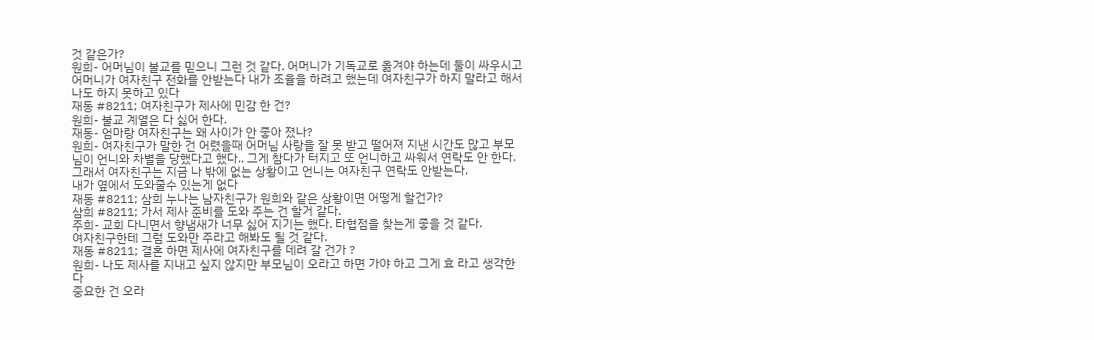것 같은가?
원희- 어머님이 불교를 믿으니 그런 것 같다. 어머니가 기독교로 옮겨야 하는데 둘이 싸우시고 어머니가 여자친구 전화를 안받는다 내가 조율을 하려고 했는데 여자친구가 하지 말라고 해서 나도 하지 못하고 있다
재동 #8211; 여자친구가 제사에 민감 한 건?
원희- 불교 계열은 다 싫어 한다.
재동- 엄마랑 여자친구는 왜 사이가 안 좋아 졌나?
원희- 여자친구가 말한 건 어렸을때 어머님 사랑을 잘 못 받고 떨어져 지낸 시간도 많고 부모님이 언니와 차별을 당했다고 했다.. 그게 참다가 터지고 또 언니하고 싸워서 연락도 안 한다.
그래서 여자친구는 지금 나 밖에 없는 상황이고 언니는 여자친구 연락도 안받는다.
내가 옆에서 도와줄수 있는게 없다
재동 #8211; 삼희 누나는 남자친구가 원희와 같은 상황이면 어떻게 할건가?
삼희 #8211; 가서 제사 준비를 도와 주는 건 할거 같다.
주희- 교회 다니면서 향냄새가 너무 싫어 지기는 했다. 타협점을 찾는게 좋을 것 같다.
여자친구한테 그럼 도와만 주라고 해봐도 될 것 같다.
재동 #8211; 결혼 하면 제사에 여자친구를 데려 갈 건가 ?
원희- 나도 제사를 지내고 싶지 않지만 부모님이 오라고 하면 가야 하고 그게 효 라고 생각한다
중요한 건 오라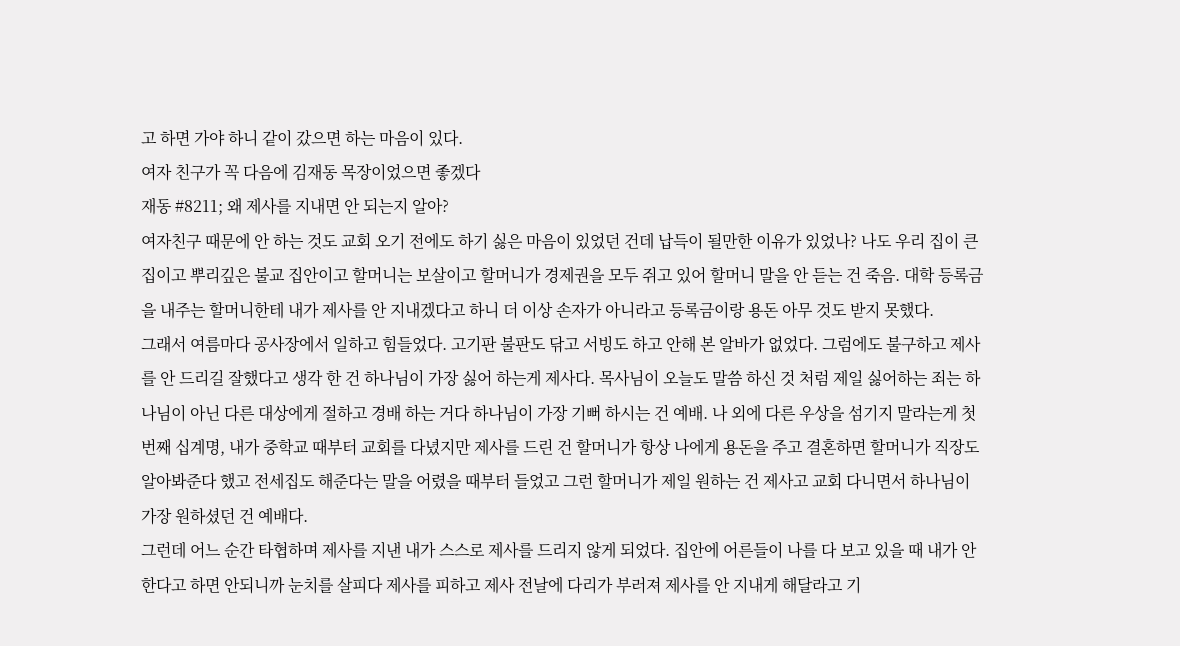고 하면 가야 하니 같이 갔으면 하는 마음이 있다.
여자 친구가 꼭 다음에 김재동 목장이었으면 좋겠다
재동 #8211; 왜 제사를 지내면 안 되는지 알아?
여자친구 때문에 안 하는 것도 교회 오기 전에도 하기 싫은 마음이 있었던 건데 납득이 될만한 이유가 있었나? 나도 우리 집이 큰집이고 뿌리깊은 불교 집안이고 할머니는 보살이고 할머니가 경제권을 모두 쥐고 있어 할머니 말을 안 듣는 건 죽음. 대학 등록금을 내주는 할머니한테 내가 제사를 안 지내겠다고 하니 더 이상 손자가 아니라고 등록금이랑 용돈 아무 것도 받지 못했다.
그래서 여름마다 공사장에서 일하고 힘들었다. 고기판 불판도 닦고 서빙도 하고 안해 본 알바가 없었다. 그럼에도 불구하고 제사를 안 드리길 잘했다고 생각 한 건 하나님이 가장 싫어 하는게 제사다. 목사님이 오늘도 말씀 하신 것 처럼 제일 싫어하는 죄는 하나님이 아닌 다른 대상에게 절하고 경배 하는 거다 하나님이 가장 기뻐 하시는 건 예배. 나 외에 다른 우상을 섬기지 말라는게 첫번째 십계명, 내가 중학교 때부터 교회를 다녔지만 제사를 드린 건 할머니가 항상 나에게 용돈을 주고 결혼하면 할머니가 직장도 알아봐준다 했고 전세집도 해준다는 말을 어렸을 때부터 들었고 그런 할머니가 제일 원하는 건 제사고 교회 다니면서 하나님이 가장 원하셨던 건 예배다.
그런데 어느 순간 타협하며 제사를 지낸 내가 스스로 제사를 드리지 않게 되었다. 집안에 어른들이 나를 다 보고 있을 때 내가 안 한다고 하면 안되니까 눈치를 살피다 제사를 피하고 제사 전날에 다리가 부러져 제사를 안 지내게 해달라고 기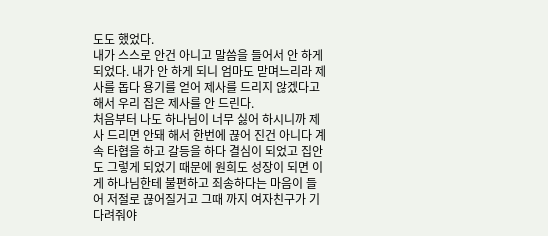도도 했었다.
내가 스스로 안건 아니고 말씀을 들어서 안 하게 되었다. 내가 안 하게 되니 엄마도 맏며느리라 제사를 돕다 용기를 얻어 제사를 드리지 않겠다고 해서 우리 집은 제사를 안 드린다.
처음부터 나도 하나님이 너무 싫어 하시니까 제사 드리면 안돼 해서 한번에 끊어 진건 아니다 계속 타협을 하고 갈등을 하다 결심이 되었고 집안도 그렇게 되었기 때문에 원희도 성장이 되면 이게 하나님한테 불편하고 죄송하다는 마음이 들어 저절로 끊어질거고 그때 까지 여자친구가 기다려줘야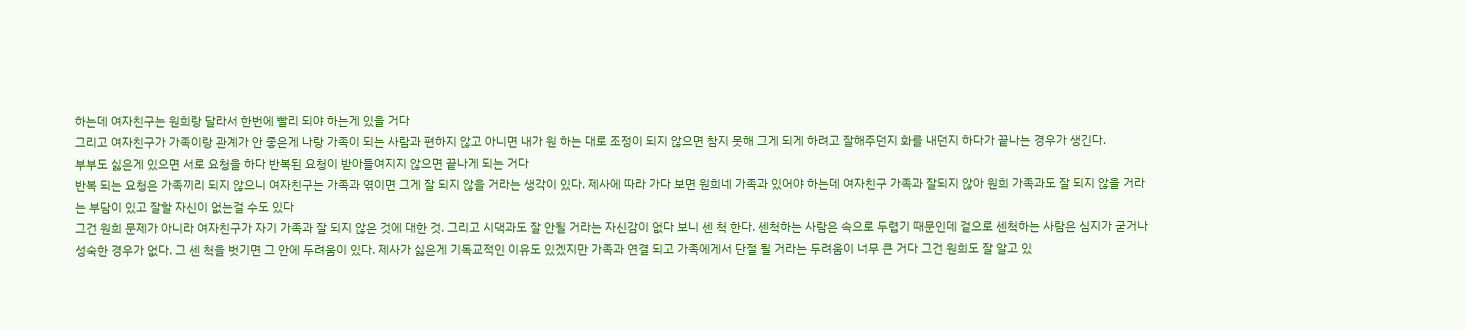하는데 여자친구는 원희랑 달라서 한번에 빨리 되야 하는게 있을 거다
그리고 여자친구가 가족이랑 관계가 안 좋은게 나랑 가족이 되는 사람과 편하지 않고 아니면 내가 원 하는 대로 조정이 되지 않으면 참지 못해 그게 되게 하려고 잘해주던지 화를 내던지 하다가 끝나는 경우가 생긴다.
부부도 싫은게 있으면 서로 요청을 하다 반복된 요청이 받아들여지지 않으면 끝나게 되는 거다
반복 되는 요청은 가족끼리 되지 않으니 여자친구는 가족과 엮이면 그게 잘 되지 않을 거라는 생각이 있다. 제사에 따라 가다 보면 원희네 가족과 있어야 하는데 여자친구 가족과 잘되지 않아 원희 가족과도 잘 되지 않을 거라는 부담이 있고 잘할 자신이 없는걸 수도 있다
그건 원희 문제가 아니라 여자친구가 자기 가족과 잘 되지 않은 것에 대한 것. 그리고 시댁과도 잘 안될 거라는 자신감이 없다 보니 센 척 한다. 센척하는 사람은 속으로 두렵기 때문인데 겉으로 센척하는 사람은 심지가 굳거나 성숙한 경우가 없다. 그 센 척을 벗기면 그 안에 두려움이 있다. 제사가 싫은게 기독교적인 이유도 있겠지만 가족과 연결 되고 가족에게서 단절 될 거라는 두려움이 너무 큰 거다 그건 원희도 잘 알고 있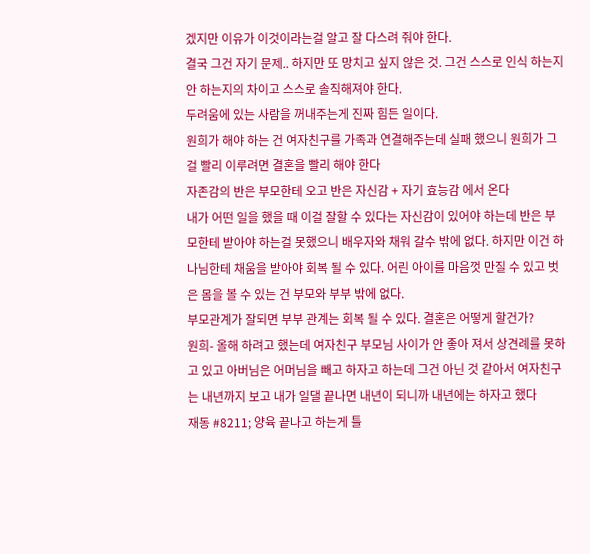겠지만 이유가 이것이라는걸 알고 잘 다스려 줘야 한다.
결국 그건 자기 문제.. 하지만 또 망치고 싶지 않은 것. 그건 스스로 인식 하는지 안 하는지의 차이고 스스로 솔직해져야 한다.
두려움에 있는 사람을 꺼내주는게 진짜 힘든 일이다.
원희가 해야 하는 건 여자친구를 가족과 연결해주는데 실패 했으니 원희가 그걸 빨리 이루려면 결혼을 빨리 해야 한다
자존감의 반은 부모한테 오고 반은 자신감 + 자기 효능감 에서 온다
내가 어떤 일을 했을 때 이걸 잘할 수 있다는 자신감이 있어야 하는데 반은 부모한테 받아야 하는걸 못했으니 배우자와 채워 갈수 밖에 없다. 하지만 이건 하나님한테 채움을 받아야 회복 될 수 있다. 어린 아이를 마음껏 만질 수 있고 벗은 몸을 볼 수 있는 건 부모와 부부 밖에 없다.
부모관계가 잘되면 부부 관계는 회복 될 수 있다. 결혼은 어떻게 할건가?
원희- 올해 하려고 했는데 여자친구 부모님 사이가 안 좋아 져서 상견례를 못하고 있고 아버님은 어머님을 빼고 하자고 하는데 그건 아닌 것 같아서 여자친구는 내년까지 보고 내가 일댈 끝나면 내년이 되니까 내년에는 하자고 했다
재동 #8211; 양육 끝나고 하는게 틀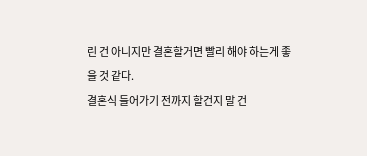린 건 아니지만 결혼할거면 빨리 해야 하는게 좋을 것 같다.
결혼식 들어가기 전까지 할건지 말 건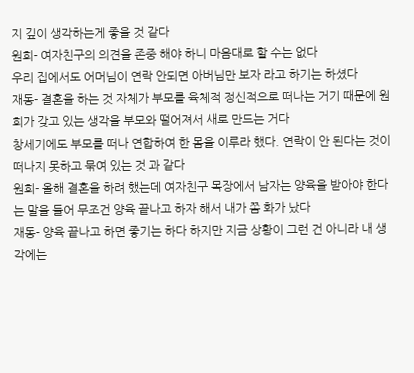지 깊이 생각하는게 좋을 것 같다
원희- 여자친구의 의견을 존중 해야 하니 마음대로 할 수는 없다
우리 집에서도 어머님이 연락 안되면 아버님만 보자 라고 하기는 하셨다
재동- 결혼을 하는 것 자체가 부모를 육체적 정신적으로 떠나는 거기 때문에 원희가 갖고 있는 생각을 부모와 떨어져서 새로 만드는 거다
창세기에도 부모를 떠나 연합하여 한 몸을 이루라 했다. 연락이 안 된다는 것이 떠나지 못하고 묶여 있는 것 과 같다
원희- 올해 결혼을 하려 했는데 여자친구 목장에서 남자는 양육을 받아야 한다는 말을 들어 무조건 양육 끝나고 하자 해서 내가 쫌 화가 났다
재동- 양육 끝나고 하면 좋기는 하다 하지만 지금 상황이 그런 건 아니라 내 생각에는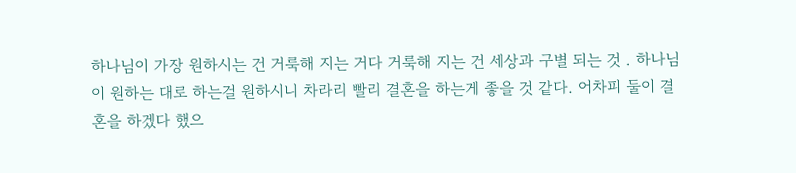하나님이 가장 원하시는 건 거룩해 지는 거다 거룩해 지는 건 세상과 구별 되는 것 . 하나님이 원하는 대로 하는걸 원하시니 차라리 빨리 결혼을 하는게 좋을 것 같다. 어차피 둘이 결혼을 하겠다 했으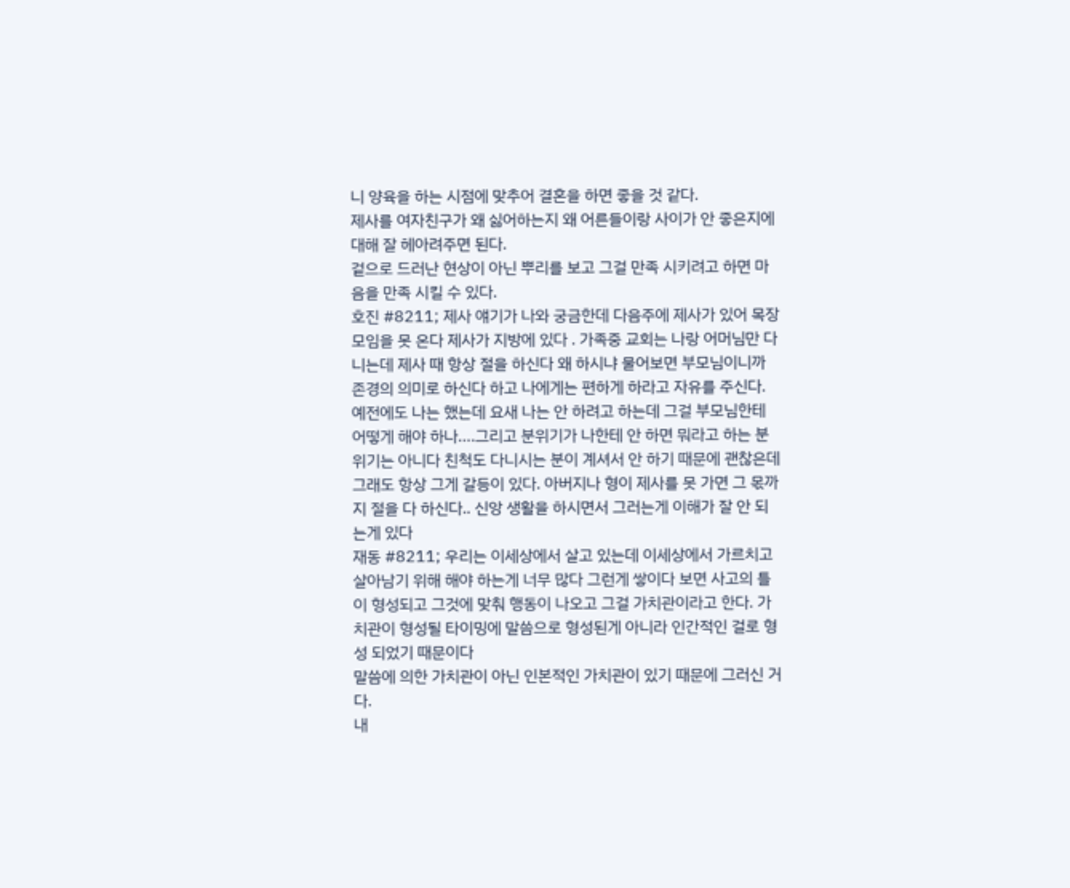니 양육을 하는 시점에 맞추어 결혼을 하면 좋을 것 같다.
제사를 여자친구가 왜 싫어하는지 왜 어른들이랑 사이가 안 좋은지에 대해 잘 헤아려주면 된다.
겉으로 드러난 현상이 아닌 뿌리를 보고 그걸 만족 시키려고 하면 마음을 만족 시킬 수 있다.
호진 #8211; 제사 얘기가 나와 궁금한데 다음주에 제사가 있어 목장모임을 못 온다 제사가 지방에 있다 . 가족중 교회는 나랑 어머님만 다니는데 제사 때 항상 절을 하신다 왜 하시냐 물어보면 부모님이니까 존경의 의미로 하신다 하고 나에게는 편하게 하라고 자유를 주신다. 예전에도 나는 했는데 요새 나는 안 하려고 하는데 그걸 부모님한테 어떻게 해야 하나….그리고 분위기가 나한테 안 하면 뭐라고 하는 분위기는 아니다 친척도 다니시는 분이 계셔서 안 하기 때문에 괜찮은데 그래도 항상 그게 갈등이 있다. 아버지나 형이 제사를 못 가면 그 몫까지 절을 다 하신다.. 신앙 생활을 하시면서 그러는게 이해가 잘 안 되는게 있다
재동 #8211; 우리는 이세상에서 살고 있는데 이세상에서 가르치고 살아남기 위해 해야 하는게 너무 많다 그런게 쌓이다 보면 사고의 틀이 형성되고 그것에 맞춰 행동이 나오고 그걸 가치관이라고 한다. 가치관이 형성될 타이밍에 말씀으로 형성된게 아니라 인간적인 걸로 형성 되었기 때문이다
말씀에 의한 가치관이 아닌 인본적인 가치관이 있기 때문에 그러신 거다.
내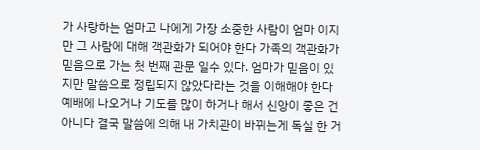가 사랑하는 엄마고 나에게 가장 소중한 사람이 엄마 이지만 그 사람에 대해 객관화가 되어야 한다 가족의 객관화가 믿음으로 가는 첫 번째 관문 일수 있다. 엄마가 믿음이 있지만 말씀으로 정립되지 않았다라는 것을 이해해야 한다 예배에 나오거나 기도를 많이 하거나 해서 신앙이 좋은 건 아니다 결국 말씀에 의해 내 가치관이 바뀌는게 독실 한 거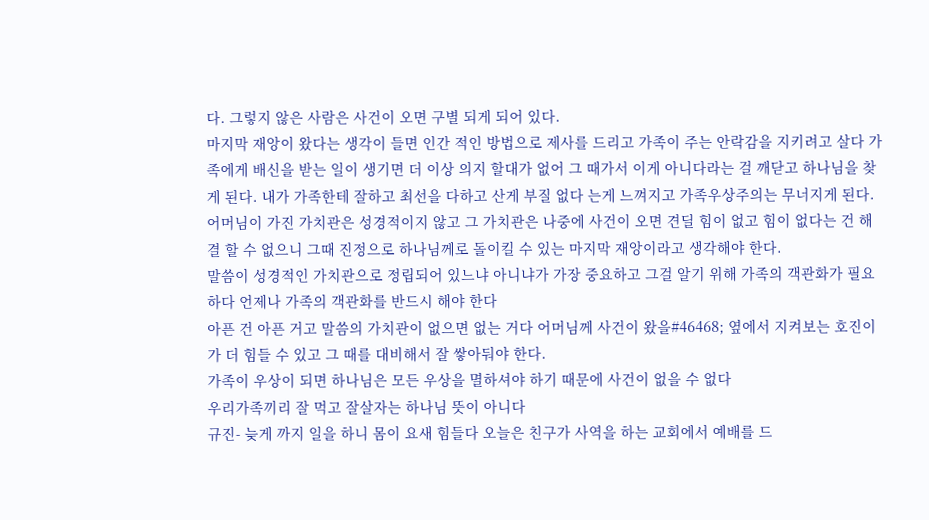다. 그렇지 않은 사람은 사건이 오면 구별 되게 되어 있다.
마지막 재앙이 왔다는 생각이 들면 인간 적인 방법으로 제사를 드리고 가족이 주는 안락감을 지키려고 살다 가족에게 배신을 받는 일이 생기면 더 이상 의지 할대가 없어 그 때가서 이게 아니다라는 걸 깨닫고 하나님을 찾게 된다. 내가 가족한테 잘하고 최선을 다하고 산게 부질 없다 는게 느껴지고 가족우상주의는 무너지게 된다.
어머님이 가진 가치관은 성경적이지 않고 그 가치관은 나중에 사건이 오면 견딜 힘이 없고 힘이 없다는 건 해결 할 수 없으니 그때 진정으로 하나님께로 돌이킬 수 있는 마지막 재앙이라고 생각해야 한다.
말씀이 성경적인 가치관으로 정립되어 있느냐 아니냐가 가장 중요하고 그걸 알기 위해 가족의 객관화가 필요 하다 언제나 가족의 객관화를 반드시 해야 한다
아픈 건 아픈 거고 말씀의 가치관이 없으면 없는 거다 어머님께 사건이 왔을#46468; 옆에서 지켜보는 호진이가 더 힘들 수 있고 그 때를 대비해서 잘 쌓아둬야 한다.
가족이 우상이 되면 하나님은 모든 우상을 멸하셔야 하기 때문에 사건이 없을 수 없다
우리가족끼리 잘 먹고 잘살자는 하나님 뜻이 아니다
규진- 늦게 까지 일을 하니 몸이 요새 힘들다 오늘은 친구가 사역을 하는 교회에서 예배를 드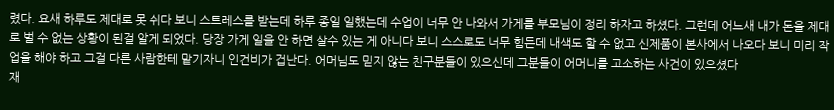렸다. 요새 하루도 제대로 못 쉬다 보니 스트레스를 받는데 하루 종일 일했는데 수업이 너무 안 나와서 가게를 부모님이 정리 하자고 하셨다. 그런데 어느새 내가 돈을 제대로 벌 수 없는 상황이 된걸 알게 되었다. 당장 가게 일을 안 하면 살수 있는 게 아니다 보니 스스로도 너무 힘든데 내색도 할 수 없고 신제품이 본사에서 나오다 보니 미리 작업을 해야 하고 그걸 다른 사람한테 맡기자니 인건비가 겁난다. 어머님도 믿지 않는 친구분들이 있으신데 그분들이 어머니를 고소하는 사건이 있으셨다
재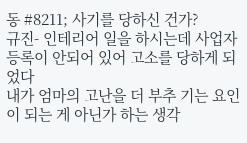동 #8211; 사기를 당하신 건가?
규진- 인테리어 일을 하시는데 사업자등록이 안되어 있어 고소를 당하게 되었다
내가 엄마의 고난을 더 부추 기는 요인이 되는 게 아닌가 하는 생각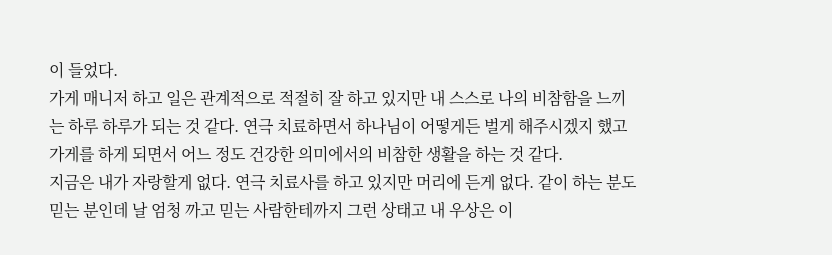이 들었다.
가게 매니저 하고 일은 관계적으로 적절히 잘 하고 있지만 내 스스로 나의 비참함을 느끼는 하루 하루가 되는 것 같다. 연극 치료하면서 하나님이 어떻게든 벌게 해주시겠지 했고 가게를 하게 되면서 어느 정도 건강한 의미에서의 비참한 생활을 하는 것 같다.
지금은 내가 자랑할게 없다. 연극 치료사를 하고 있지만 머리에 든게 없다. 같이 하는 분도 믿는 분인데 날 엄청 까고 믿는 사람한테까지 그런 상태고 내 우상은 이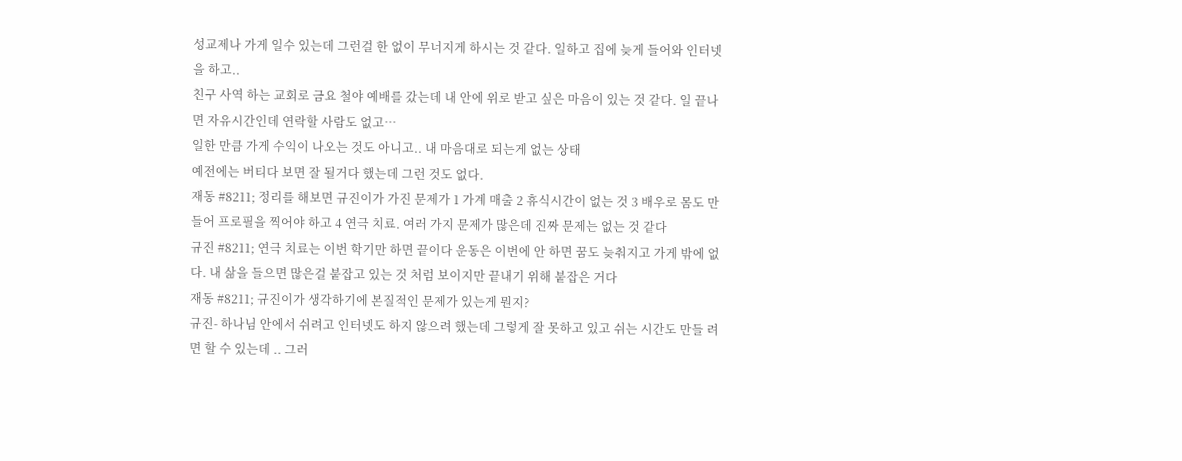성교제나 가게 일수 있는데 그런걸 한 없이 무너지게 하시는 것 같다. 일하고 집에 늦게 들어와 인터넷을 하고..
친구 사역 하는 교회로 금요 철야 예배를 갔는데 내 안에 위로 받고 싶은 마음이 있는 것 같다. 일 끝나면 자유시간인데 연락할 사람도 없고…
일한 만큼 가게 수익이 나오는 것도 아니고.. 내 마음대로 되는게 없는 상태
예전에는 버티다 보면 잘 될거다 했는데 그런 것도 없다.
재동 #8211; 정리를 해보면 규진이가 가진 문제가 1 가계 매출 2 휴식시간이 없는 것 3 배우로 몸도 만들어 프로필을 찍어야 하고 4 연극 치료. 여러 가지 문제가 많은데 진짜 문제는 없는 것 같다
규진 #8211; 연극 치료는 이번 학기만 하면 끝이다 운동은 이번에 안 하면 꿈도 늦춰지고 가게 밖에 없다. 내 삶을 들으면 많은걸 붙잡고 있는 것 처럼 보이지만 끝내기 위해 붙잡은 거다
재동 #8211; 규진이가 생각하기에 본질적인 문제가 있는게 뭔지?
규진- 하나님 안에서 쉬려고 인터넷도 하지 않으려 했는데 그렇게 잘 못하고 있고 쉬는 시간도 만들 려면 할 수 있는데 .. 그러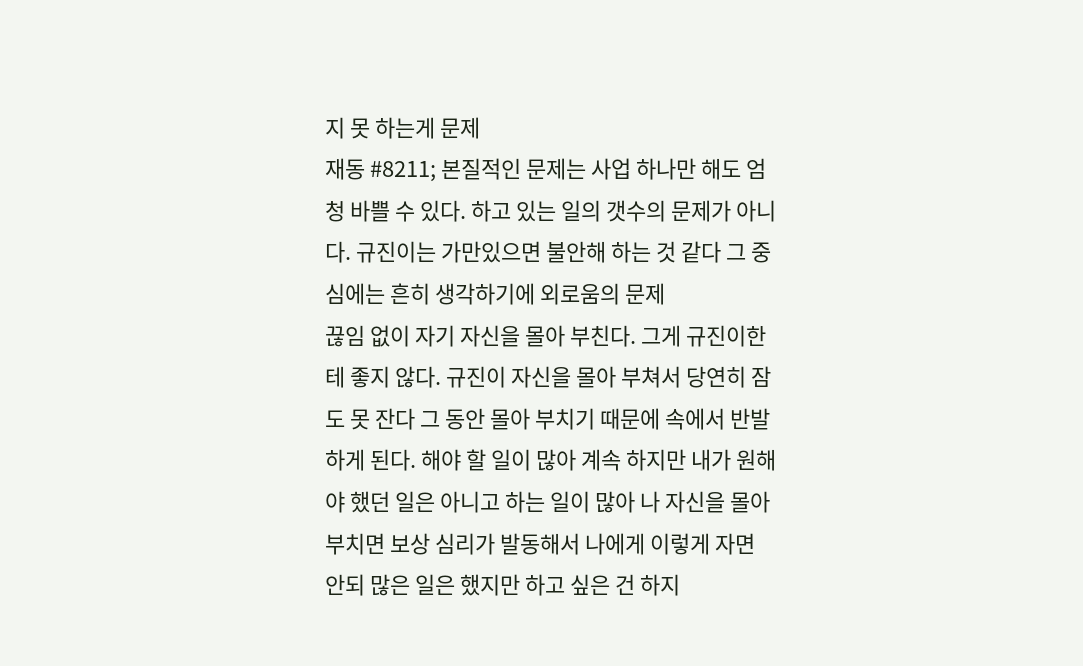지 못 하는게 문제
재동 #8211; 본질적인 문제는 사업 하나만 해도 엄청 바쁠 수 있다. 하고 있는 일의 갯수의 문제가 아니다. 규진이는 가만있으면 불안해 하는 것 같다 그 중심에는 흔히 생각하기에 외로움의 문제
끊임 없이 자기 자신을 몰아 부친다. 그게 규진이한테 좋지 않다. 규진이 자신을 몰아 부쳐서 당연히 잠도 못 잔다 그 동안 몰아 부치기 때문에 속에서 반발하게 된다. 해야 할 일이 많아 계속 하지만 내가 원해야 했던 일은 아니고 하는 일이 많아 나 자신을 몰아 부치면 보상 심리가 발동해서 나에게 이렇게 자면 안되 많은 일은 했지만 하고 싶은 건 하지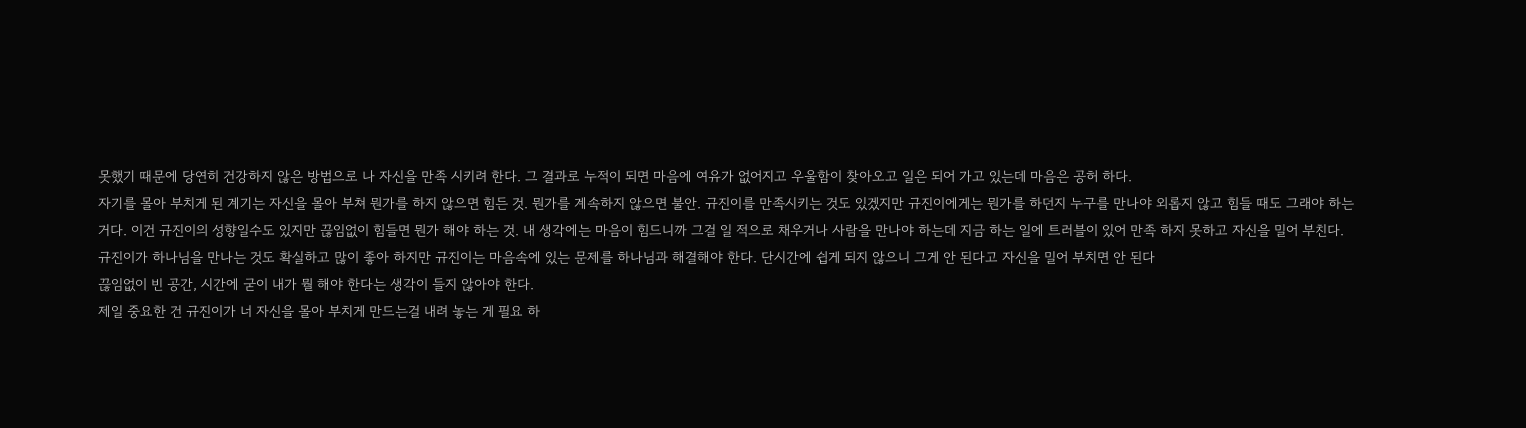못했기 때문에 당연히 건강하지 않은 방법으로 나 자신을 만족 시키려 한다. 그 결과로 누적이 되면 마음에 여유가 없어지고 우울함이 찾아오고 일은 되어 가고 있는데 마음은 공허 하다.
자기를 몰아 부치게 된 계기는 자신을 몰아 부쳐 뭔가를 하지 않으면 힘든 것. 뭔가를 계속하지 않으면 불안. 규진이를 만족시키는 것도 있겠지만 규진이에게는 뭔가를 하던지 누구를 만나야 외롭지 않고 힘들 때도 그래야 하는 거다. 이건 규진이의 성향일수도 있지만 끊임없이 힘들면 뭔가 해야 하는 것. 내 생각에는 마음이 힘드니까 그걸 일 적으로 채우거나 사람을 만나야 하는데 지금 하는 일에 트러블이 있어 만족 하지 못하고 자신을 밀어 부친다.
규진이가 하나님을 만나는 것도 확실하고 많이 좋아 하지만 규진이는 마음속에 있는 문제를 하나님과 해결해야 한다. 단시간에 쉽게 되지 않으니 그게 안 된다고 자신을 밀어 부치면 안 된다
끊임없이 빈 공간, 시간에 굳이 내가 뭘 해야 한다는 생각이 들지 않아야 한다.
제일 중요한 건 규진이가 너 자신을 몰아 부치게 만드는걸 내려 놓는 게 필요 하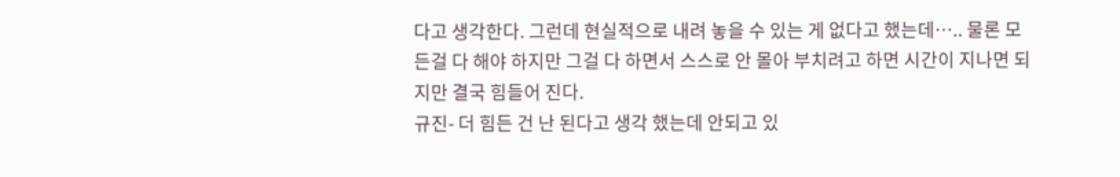다고 생각한다. 그런데 현실적으로 내려 놓을 수 있는 게 없다고 했는데….. 물론 모든걸 다 해야 하지만 그걸 다 하면서 스스로 안 몰아 부치려고 하면 시간이 지나면 되지만 결국 힘들어 진다.
규진- 더 힘든 건 난 된다고 생각 했는데 안되고 있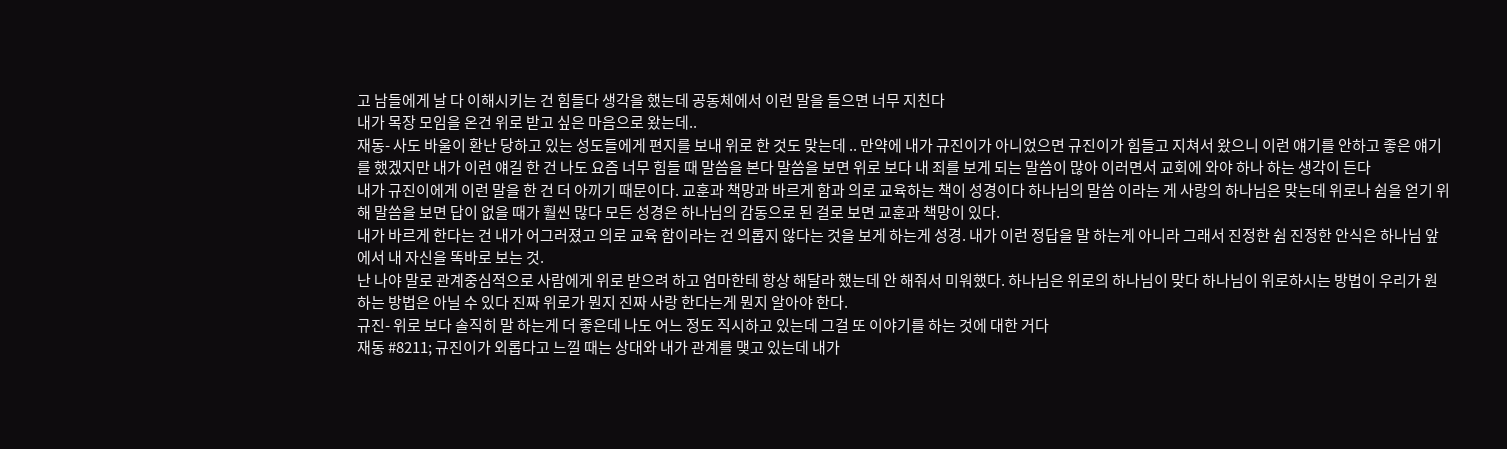고 남들에게 날 다 이해시키는 건 힘들다 생각을 했는데 공동체에서 이런 말을 들으면 너무 지친다
내가 목장 모임을 온건 위로 받고 싶은 마음으로 왔는데..
재동- 사도 바울이 환난 당하고 있는 성도들에게 편지를 보내 위로 한 것도 맞는데 .. 만약에 내가 규진이가 아니었으면 규진이가 힘들고 지쳐서 왔으니 이런 얘기를 안하고 좋은 얘기를 했겠지만 내가 이런 얘길 한 건 나도 요즘 너무 힘들 때 말씀을 본다 말씀을 보면 위로 보다 내 죄를 보게 되는 말씀이 많아 이러면서 교회에 와야 하나 하는 생각이 든다
내가 규진이에게 이런 말을 한 건 더 아끼기 때문이다. 교훈과 책망과 바르게 함과 의로 교육하는 책이 성경이다 하나님의 말씀 이라는 게 사랑의 하나님은 맞는데 위로나 쉼을 얻기 위해 말씀을 보면 답이 없을 때가 훨씬 많다 모든 성경은 하나님의 감동으로 된 걸로 보면 교훈과 책망이 있다.
내가 바르게 한다는 건 내가 어그러졌고 의로 교육 함이라는 건 의롭지 않다는 것을 보게 하는게 성경. 내가 이런 정답을 말 하는게 아니라 그래서 진정한 쉼 진정한 안식은 하나님 앞에서 내 자신을 똑바로 보는 것.
난 나야 말로 관계중심적으로 사람에게 위로 받으려 하고 엄마한테 항상 해달라 했는데 안 해줘서 미워했다. 하나님은 위로의 하나님이 맞다 하나님이 위로하시는 방법이 우리가 원하는 방법은 아닐 수 있다 진짜 위로가 뭔지 진짜 사랑 한다는게 뭔지 알아야 한다.
규진- 위로 보다 솔직히 말 하는게 더 좋은데 나도 어느 정도 직시하고 있는데 그걸 또 이야기를 하는 것에 대한 거다
재동 #8211; 규진이가 외롭다고 느낄 때는 상대와 내가 관계를 맺고 있는데 내가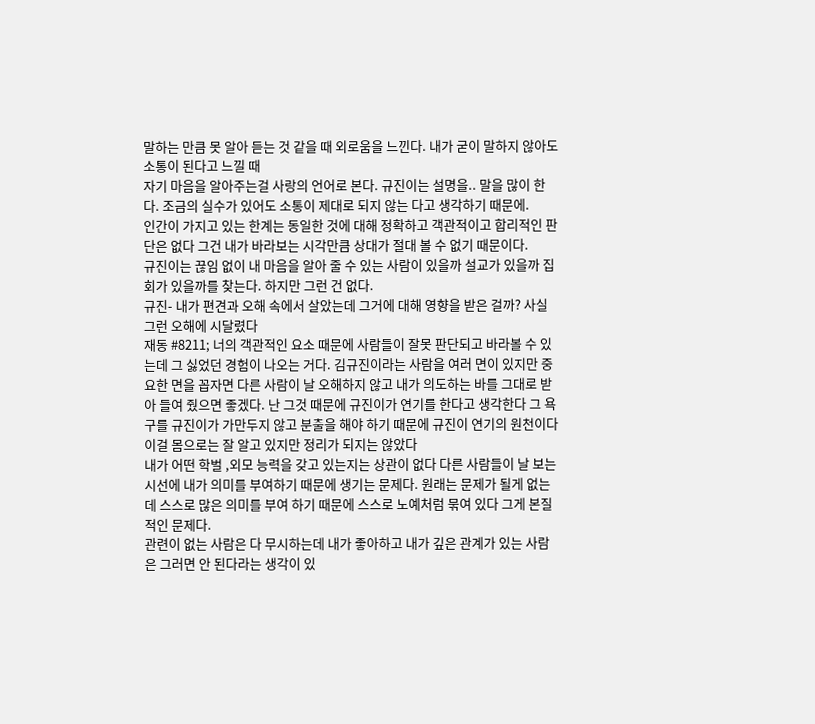말하는 만큼 못 알아 듣는 것 같을 때 외로움을 느낀다. 내가 굳이 말하지 않아도 소통이 된다고 느낄 때
자기 마음을 알아주는걸 사랑의 언어로 본다. 규진이는 설명을.. 말을 많이 한다. 조금의 실수가 있어도 소통이 제대로 되지 않는 다고 생각하기 때문에.
인간이 가지고 있는 한계는 동일한 것에 대해 정확하고 객관적이고 합리적인 판단은 없다 그건 내가 바라보는 시각만큼 상대가 절대 볼 수 없기 때문이다.
규진이는 끊임 없이 내 마음을 알아 줄 수 있는 사람이 있을까 설교가 있을까 집회가 있을까를 찾는다. 하지만 그런 건 없다.
규진- 내가 편견과 오해 속에서 살았는데 그거에 대해 영향을 받은 걸까? 사실 그런 오해에 시달렸다
재동 #8211; 너의 객관적인 요소 때문에 사람들이 잘못 판단되고 바라볼 수 있는데 그 싫었던 경험이 나오는 거다. 김규진이라는 사람을 여러 면이 있지만 중요한 면을 꼽자면 다른 사람이 날 오해하지 않고 내가 의도하는 바를 그대로 받아 들여 줬으면 좋겠다. 난 그것 때문에 규진이가 연기를 한다고 생각한다 그 욕구를 규진이가 가만두지 않고 분출을 해야 하기 때문에 규진이 연기의 원천이다 이걸 몸으로는 잘 알고 있지만 정리가 되지는 않았다
내가 어떤 학벌 ,외모 능력을 갖고 있는지는 상관이 없다 다른 사람들이 날 보는 시선에 내가 의미를 부여하기 때문에 생기는 문제다. 원래는 문제가 될게 없는데 스스로 많은 의미를 부여 하기 때문에 스스로 노예처럼 묶여 있다 그게 본질적인 문제다.
관련이 없는 사람은 다 무시하는데 내가 좋아하고 내가 깊은 관계가 있는 사람은 그러면 안 된다라는 생각이 있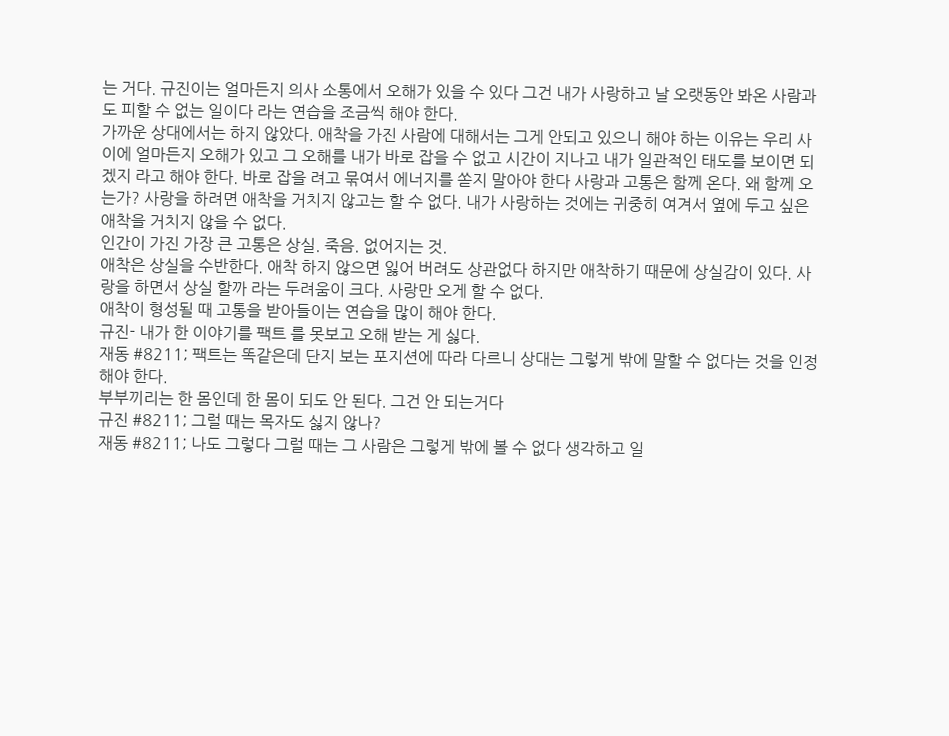는 거다. 규진이는 얼마든지 의사 소통에서 오해가 있을 수 있다 그건 내가 사랑하고 날 오랫동안 봐온 사람과도 피할 수 없는 일이다 라는 연습을 조금씩 해야 한다.
가까운 상대에서는 하지 않았다. 애착을 가진 사람에 대해서는 그게 안되고 있으니 해야 하는 이유는 우리 사이에 얼마든지 오해가 있고 그 오해를 내가 바로 잡을 수 없고 시간이 지나고 내가 일관적인 태도를 보이면 되겠지 라고 해야 한다. 바로 잡을 려고 묶여서 에너지를 쏟지 말아야 한다 사랑과 고통은 함께 온다. 왜 함께 오는가? 사랑을 하려면 애착을 거치지 않고는 할 수 없다. 내가 사랑하는 것에는 귀중히 여겨서 옆에 두고 싶은 애착을 거치지 않을 수 없다.
인간이 가진 가장 큰 고통은 상실. 죽음. 없어지는 것.
애착은 상실을 수반한다. 애착 하지 않으면 잃어 버려도 상관없다 하지만 애착하기 때문에 상실감이 있다. 사랑을 하면서 상실 할까 라는 두려움이 크다. 사랑만 오게 할 수 없다.
애착이 형성될 때 고통을 받아들이는 연습을 많이 해야 한다.
규진- 내가 한 이야기를 팩트 를 못보고 오해 받는 게 싫다.
재동 #8211; 팩트는 똑같은데 단지 보는 포지션에 따라 다르니 상대는 그렇게 밖에 말할 수 없다는 것을 인정 해야 한다.
부부끼리는 한 몸인데 한 몸이 되도 안 된다. 그건 안 되는거다
규진 #8211; 그럴 때는 목자도 싫지 않나?
재동 #8211; 나도 그렇다 그럴 때는 그 사람은 그렇게 밖에 볼 수 없다 생각하고 일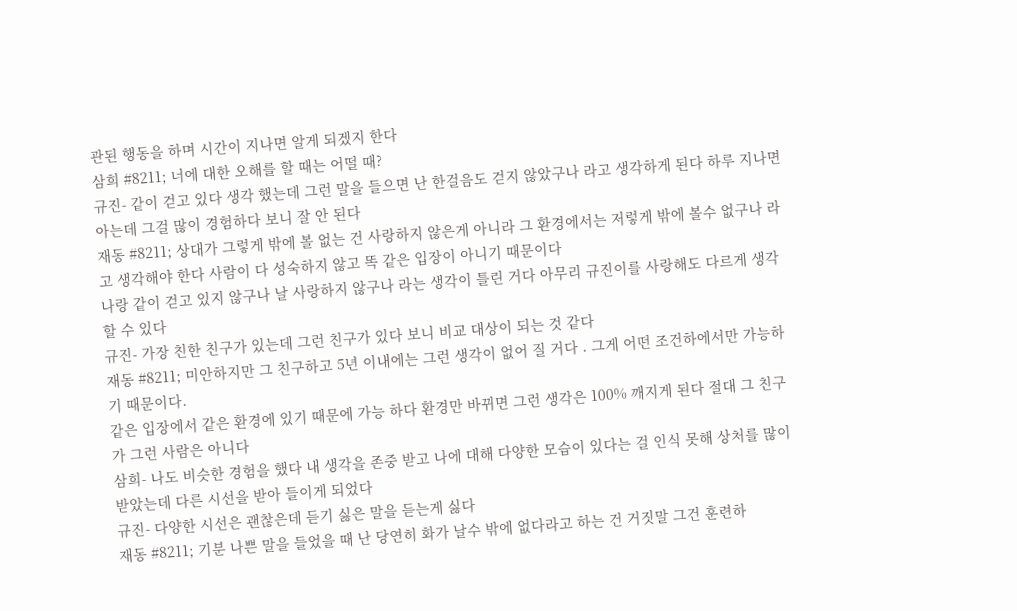관된 행동을 하며 시간이 지나면 알게 되겠지 한다
삼희 #8211; 너에 대한 오해를 할 때는 어떨 때?
규진- 같이 걷고 있다 생각 했는데 그런 말을 들으면 난 한걸음도 걷지 않았구나 라고 생각하게 된다 하루 지나면 아는데 그걸 많이 경험하다 보니 잘 안 된다
재동 #8211; 상대가 그렇게 밖에 볼 없는 건 사랑하지 않은게 아니라 그 환경에서는 저렇게 밖에 볼수 없구나 라고 생각해야 한다 사람이 다 성숙하지 않고 똑 같은 입장이 아니기 때문이다
나랑 같이 걷고 있지 않구나 날 사랑하지 않구나 라는 생각이 틀린 거다 아무리 규진이를 사랑해도 다르게 생각할 수 있다
규진- 가장 친한 친구가 있는데 그런 친구가 있다 보니 비교 대상이 되는 것 같다
재동 #8211; 미안하지만 그 친구하고 5년 이내에는 그런 생각이 없어 질 거다 . 그게 어떤 조건하에서만 가능하기 때문이다.
같은 입장에서 같은 환경에 있기 때문에 가능 하다 환경만 바뀌면 그런 생각은 100% 깨지게 된다 절대 그 친구가 그런 사람은 아니다
삼희- 나도 비슷한 경험을 했다 내 생각을 존중 받고 나에 대해 다양한 모습이 있다는 걸 인식 못해 상처를 많이 받았는데 다른 시선을 받아 들이게 되었다
규진- 다양한 시선은 괜찮은데 듣기 싫은 말을 듣는게 싫다
재동 #8211; 기분 나쁜 말을 들었을 때 난 당연히 화가 날수 밖에 없다라고 하는 건 거짓말 그건 훈련하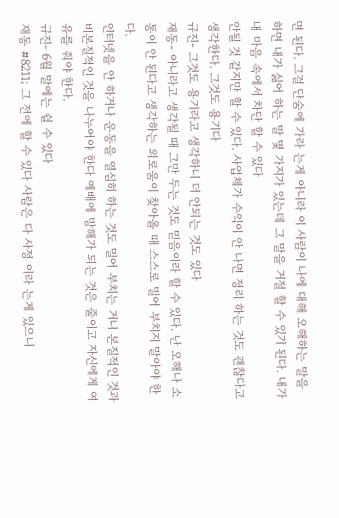면 된다. 그걸 단숨에 가라 는게 아니라 이 사람이 나에 대해 오해하는 말을 하면 내가 싫어 하는 말 몇 가지가 있는데 그 말을 거절 할 수 있기 된다. 내가 내 마음 속에서 차단 할 수 있다
안될 것 같지만 할 수 있다. 사업체가 수익이 안 나면 정리 하는 것도 괜찮다고 생각한다. 그것도 용기다
규진- 그것도 용기라고 생각하니 더 안되는 것도 있다
재동- 아니라고 생각될 때 그만 두는 것도 믿음이라 할 수 있다. 난 오해나 소통이 안 된다고 생각하는 외로움이 찾아올 때 스스로 밀어 부치지 말아야 한다.
인터넷을 안 하거나 운동을 열심히 하는 것도 밀어 부치는 거니 본질적인 것과 비본질적인 것을 나누어야 한다 예배에 방해가 되는 것은 줄이고 자신에게 여유를 줘야 한다.
규진- 6월 말에는 쉴 수 있다
재동 #8211; 그 전에 할 수 있다 사람은 다 사정 이라 는게 있으니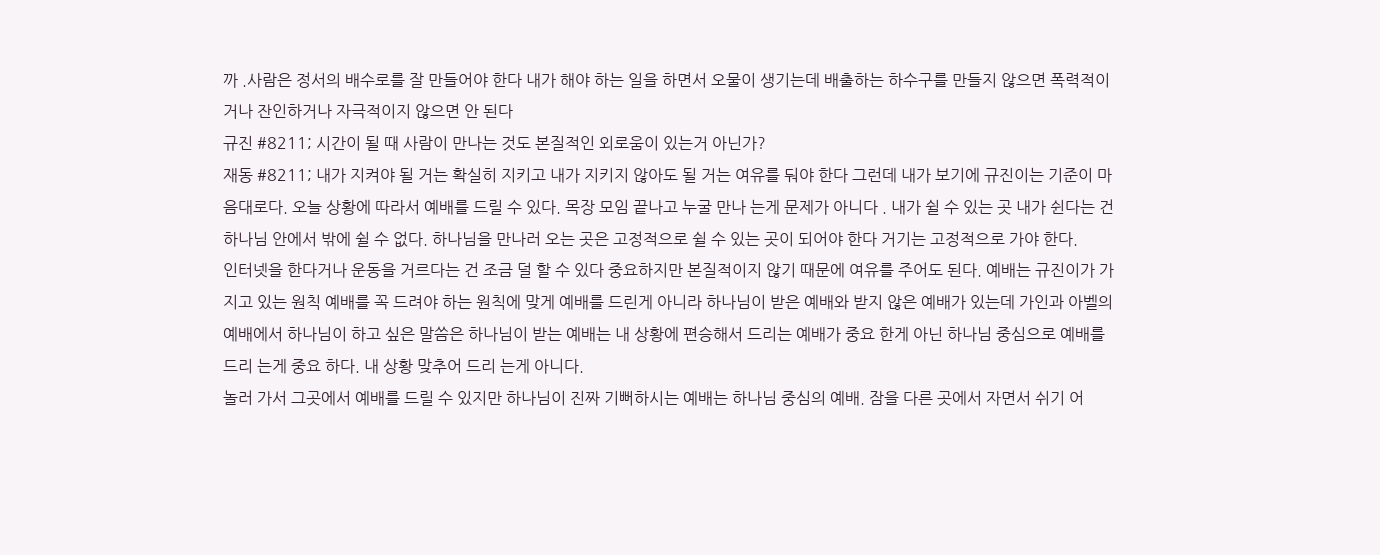까 .사람은 정서의 배수로를 잘 만들어야 한다 내가 해야 하는 일을 하면서 오물이 생기는데 배출하는 하수구를 만들지 않으면 폭력적이거나 잔인하거나 자극적이지 않으면 안 된다
규진 #8211; 시간이 될 때 사람이 만나는 것도 본질적인 외로움이 있는거 아닌가?
재동 #8211; 내가 지켜야 될 거는 확실히 지키고 내가 지키지 않아도 될 거는 여유를 둬야 한다 그런데 내가 보기에 규진이는 기준이 마음대로다. 오늘 상황에 따라서 예배를 드릴 수 있다. 목장 모임 끝나고 누굴 만나 는게 문제가 아니다 . 내가 쉴 수 있는 곳 내가 쉰다는 건 하나님 안에서 밖에 쉴 수 없다. 하나님을 만나러 오는 곳은 고정적으로 쉴 수 있는 곳이 되어야 한다 거기는 고정적으로 가야 한다.
인터넷을 한다거나 운동을 거르다는 건 조금 덜 할 수 있다 중요하지만 본질적이지 않기 때문에 여유를 주어도 된다. 예배는 규진이가 가지고 있는 원칙 예배를 꼭 드려야 하는 원칙에 맞게 예배를 드린게 아니라 하나님이 받은 예배와 받지 않은 예배가 있는데 가인과 아벨의 예배에서 하나님이 하고 싶은 말씀은 하나님이 받는 예배는 내 상황에 편승해서 드리는 예배가 중요 한게 아닌 하나님 중심으로 예배를 드리 는게 중요 하다. 내 상황 맞추어 드리 는게 아니다.
놀러 가서 그곳에서 예배를 드릴 수 있지만 하나님이 진짜 기뻐하시는 예배는 하나님 중심의 예배. 잠을 다른 곳에서 자면서 쉬기 어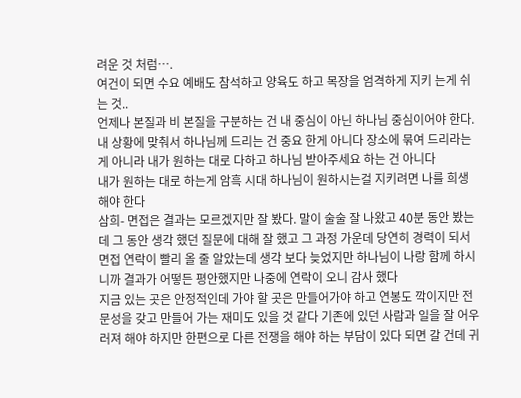려운 것 처럼….
여건이 되면 수요 예배도 참석하고 양육도 하고 목장을 엄격하게 지키 는게 쉬는 것..
언제나 본질과 비 본질을 구분하는 건 내 중심이 아닌 하나님 중심이어야 한다.
내 상황에 맞춰서 하나님께 드리는 건 중요 한게 아니다 장소에 묶여 드리라는 게 아니라 내가 원하는 대로 다하고 하나님 받아주세요 하는 건 아니다
내가 원하는 대로 하는게 암흑 시대 하나님이 원하시는걸 지키려면 나를 희생해야 한다
삼희- 면접은 결과는 모르겠지만 잘 봤다. 말이 술술 잘 나왔고 40분 동안 봤는데 그 동안 생각 했던 질문에 대해 잘 했고 그 과정 가운데 당연히 경력이 되서 면접 연락이 빨리 올 줄 알았는데 생각 보다 늦었지만 하나님이 나랑 함께 하시니까 결과가 어떻든 평안했지만 나중에 연락이 오니 감사 했다
지금 있는 곳은 안정적인데 가야 할 곳은 만들어가야 하고 연봉도 깍이지만 전문성을 갖고 만들어 가는 재미도 있을 것 같다 기존에 있던 사람과 일을 잘 어우러져 해야 하지만 한편으로 다른 전쟁을 해야 하는 부담이 있다 되면 갈 건데 귀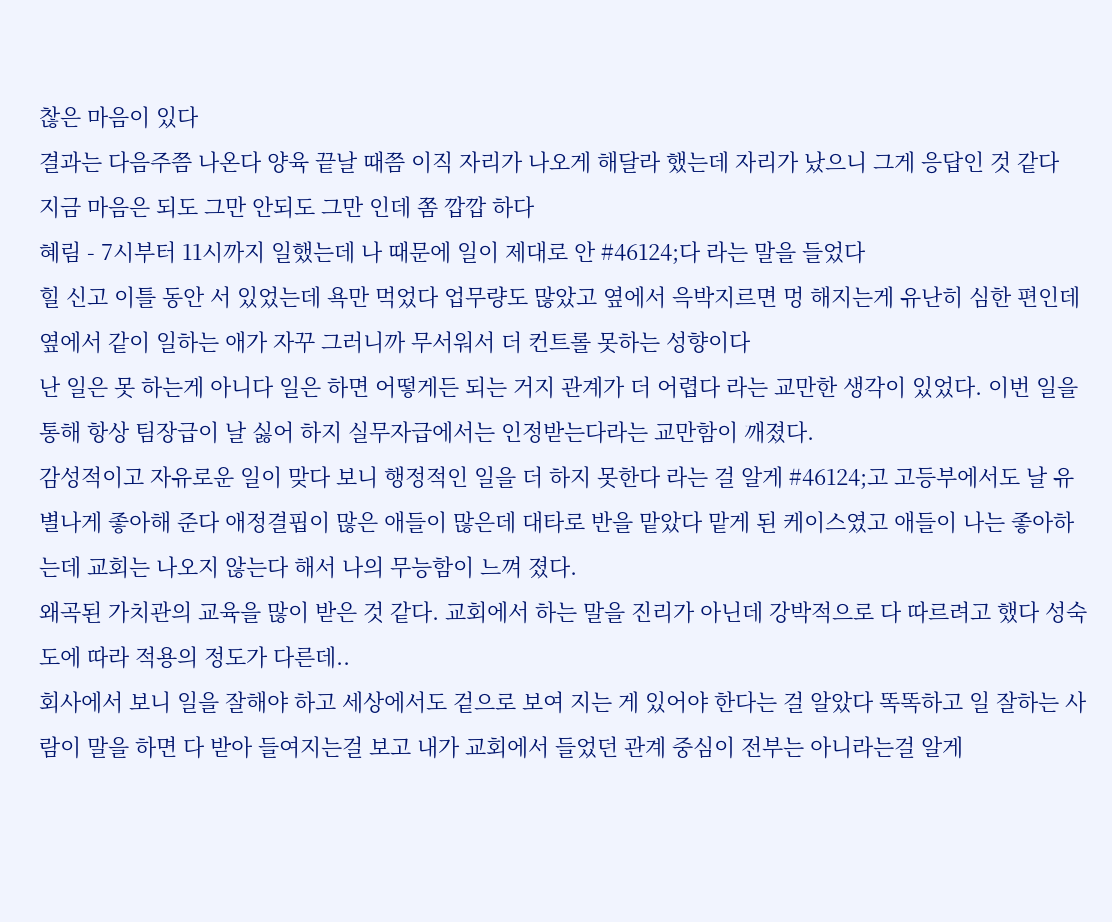찮은 마음이 있다
결과는 다음주쯤 나온다 양육 끝날 때쯤 이직 자리가 나오게 해달라 했는데 자리가 났으니 그게 응답인 것 같다
지금 마음은 되도 그만 안되도 그만 인데 쫌 깝깝 하다
혜림 - 7시부터 11시까지 일했는데 나 때문에 일이 제대로 안 #46124;다 라는 말을 들었다
힐 신고 이틀 동안 서 있었는데 욕만 먹었다 업무량도 많았고 옆에서 윽박지르면 멍 해지는게 유난히 심한 편인데 옆에서 같이 일하는 애가 자꾸 그러니까 무서워서 더 컨트롤 못하는 성향이다
난 일은 못 하는게 아니다 일은 하면 어떻게든 되는 거지 관계가 더 어렵다 라는 교만한 생각이 있었다. 이번 일을 통해 항상 팀장급이 날 싫어 하지 실무자급에서는 인정받는다라는 교만함이 깨졌다.
감성적이고 자유로운 일이 맞다 보니 행정적인 일을 더 하지 못한다 라는 걸 알게 #46124;고 고등부에서도 날 유별나게 좋아해 준다 애정결핍이 많은 애들이 많은데 대타로 반을 맡았다 맡게 된 케이스였고 애들이 나는 좋아하는데 교회는 나오지 않는다 해서 나의 무능함이 느껴 졌다.
왜곡된 가치관의 교육을 많이 받은 것 같다. 교회에서 하는 말을 진리가 아닌데 강박적으로 다 따르려고 했다 성숙도에 따라 적용의 정도가 다른데..
회사에서 보니 일을 잘해야 하고 세상에서도 겉으로 보여 지는 게 있어야 한다는 걸 알았다 똑똑하고 일 잘하는 사람이 말을 하면 다 받아 들여지는걸 보고 내가 교회에서 들었던 관계 중심이 전부는 아니라는걸 알게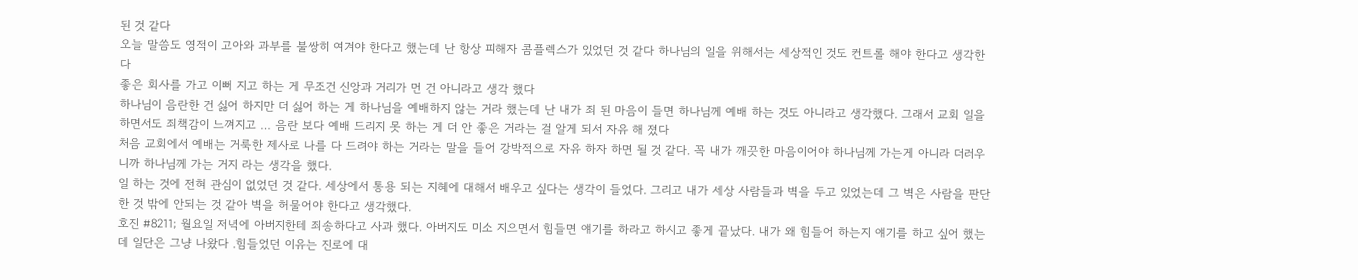된 것 같다
오늘 말씀도 영적이 고아와 과부를 불쌍히 여겨야 한다고 했는데 난 항상 피해자 콤플렉스가 있었던 것 같다 하나님의 일을 위해서는 세상적인 것도 컨트롤 해야 한다고 생각한다
좋은 회사를 가고 이뻐 지고 하는 게 무조건 신앙과 거리가 먼 건 아니라고 생각 했다
하나님이 음란한 건 싫어 하지만 더 싫어 하는 게 하나님을 예배하지 않는 거라 했는데 난 내가 죄 된 마음이 들면 하나님께 예배 하는 것도 아니라고 생각했다. 그래서 교회 일을 하면서도 죄책감이 느껴지고 … 음란 보다 예배 드리지 못 하는 게 더 안 좋은 거라는 걸 알게 되서 자유 해 졌다
처음 교회에서 예배는 거룩한 제사로 나를 다 드려야 하는 거라는 말을 들어 강박적으로 자유 하자 하면 될 것 같다. 꼭 내가 깨끗한 마음이어야 하나님께 가는게 아니라 더러우니까 하나님께 가는 거지 라는 생각을 했다.
일 하는 것에 전혀 관심이 없었던 것 같다. 세상에서 통용 되는 지혜에 대해서 배우고 싶다는 생각이 들었다. 그리고 내가 세상 사람들과 벽을 두고 있었는데 그 벽은 사람을 판단한 것 밖에 안되는 것 같아 벽을 허물어야 한다고 생각했다.
호진 #8211; 월요일 저녁에 아버지한테 죄송하다고 사과 했다. 아버지도 미소 지으면서 힘들면 얘기를 하라고 하시고 좋게 끝났다. 내가 왜 힘들어 하는지 얘기를 하고 싶어 했는데 일단은 그냥 나왔다 .힘들었던 이유는 진로에 대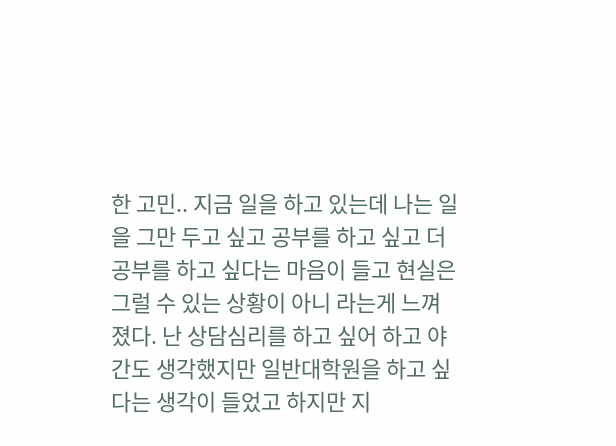한 고민.. 지금 일을 하고 있는데 나는 일을 그만 두고 싶고 공부를 하고 싶고 더 공부를 하고 싶다는 마음이 들고 현실은 그럴 수 있는 상황이 아니 라는게 느껴졌다. 난 상담심리를 하고 싶어 하고 야간도 생각했지만 일반대학원을 하고 싶다는 생각이 들었고 하지만 지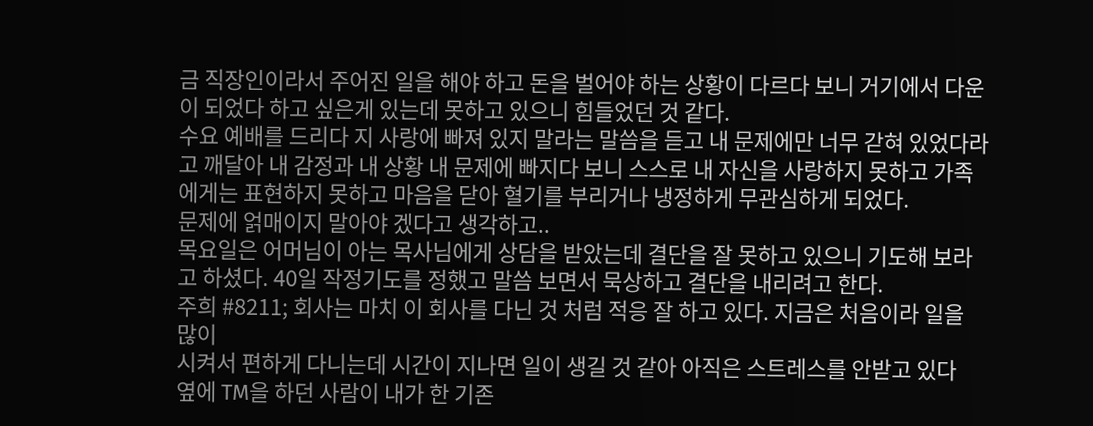금 직장인이라서 주어진 일을 해야 하고 돈을 벌어야 하는 상황이 다르다 보니 거기에서 다운이 되었다 하고 싶은게 있는데 못하고 있으니 힘들었던 것 같다.
수요 예배를 드리다 지 사랑에 빠져 있지 말라는 말씀을 듣고 내 문제에만 너무 갇혀 있었다라고 깨달아 내 감정과 내 상황 내 문제에 빠지다 보니 스스로 내 자신을 사랑하지 못하고 가족에게는 표현하지 못하고 마음을 닫아 혈기를 부리거나 냉정하게 무관심하게 되었다.
문제에 얽매이지 말아야 겠다고 생각하고..
목요일은 어머님이 아는 목사님에게 상담을 받았는데 결단을 잘 못하고 있으니 기도해 보라고 하셨다. 40일 작정기도를 정했고 말씀 보면서 묵상하고 결단을 내리려고 한다.
주희 #8211; 회사는 마치 이 회사를 다닌 것 처럼 적응 잘 하고 있다. 지금은 처음이라 일을 많이
시켜서 편하게 다니는데 시간이 지나면 일이 생길 것 같아 아직은 스트레스를 안받고 있다
옆에 TM을 하던 사람이 내가 한 기존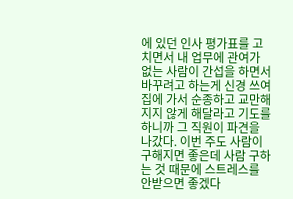에 있던 인사 평가표를 고치면서 내 업무에 관여가 없는 사람이 간섭을 하면서 바꾸려고 하는게 신경 쓰여 집에 가서 순종하고 교만해지지 않게 해달라고 기도를 하니까 그 직원이 파견을 나갔다. 이번 주도 사람이 구해지면 좋은데 사람 구하는 것 때문에 스트레스를 안받으면 좋겠다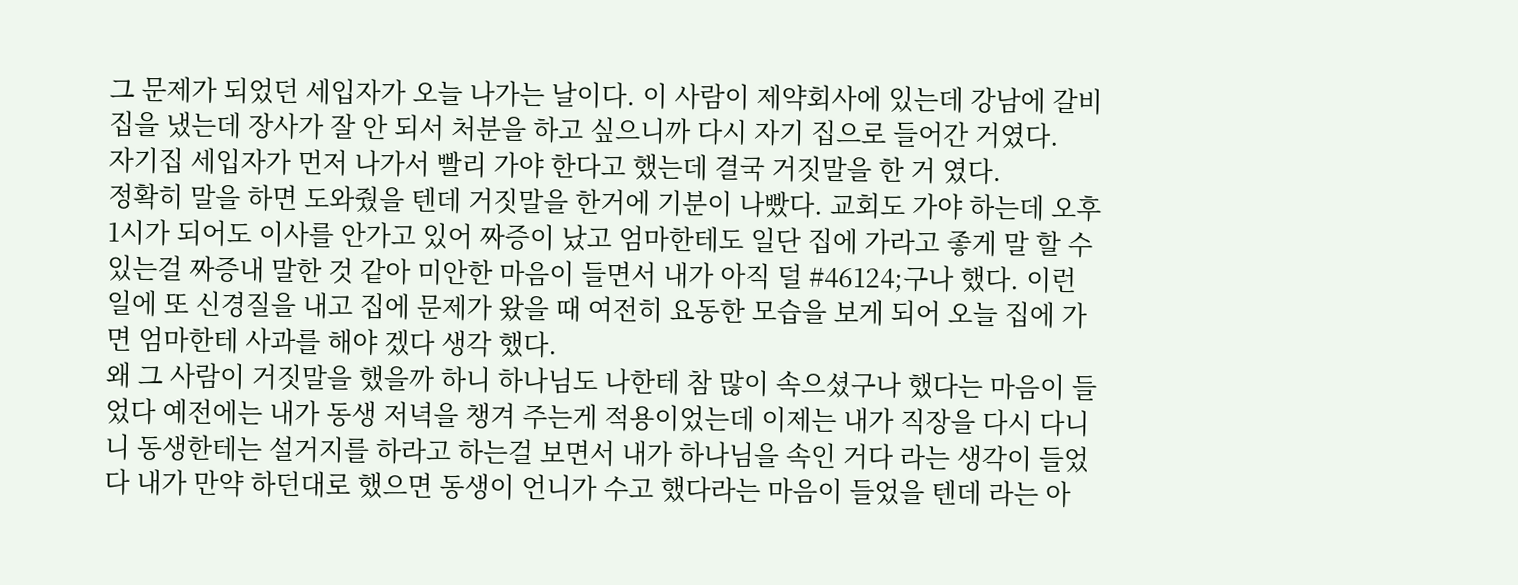그 문제가 되었던 세입자가 오늘 나가는 날이다. 이 사람이 제약회사에 있는데 강남에 갈비 집을 냈는데 장사가 잘 안 되서 처분을 하고 싶으니까 다시 자기 집으로 들어간 거였다.
자기집 세입자가 먼저 나가서 빨리 가야 한다고 했는데 결국 거짓말을 한 거 였다.
정확히 말을 하면 도와줬을 텐데 거짓말을 한거에 기분이 나빴다. 교회도 가야 하는데 오후1시가 되어도 이사를 안가고 있어 짜증이 났고 엄마한테도 일단 집에 가라고 좋게 말 할 수 있는걸 짜증내 말한 것 같아 미안한 마음이 들면서 내가 아직 덜 #46124;구나 했다. 이런 일에 또 신경질을 내고 집에 문제가 왔을 때 여전히 요동한 모습을 보게 되어 오늘 집에 가면 엄마한테 사과를 해야 겠다 생각 했다.
왜 그 사람이 거짓말을 했을까 하니 하나님도 나한테 참 많이 속으셨구나 했다는 마음이 들었다 예전에는 내가 동생 저녁을 챙겨 주는게 적용이었는데 이제는 내가 직장을 다시 다니니 동생한테는 설거지를 하라고 하는걸 보면서 내가 하나님을 속인 거다 라는 생각이 들었다 내가 만약 하던대로 했으면 동생이 언니가 수고 했다라는 마음이 들었을 텐데 라는 아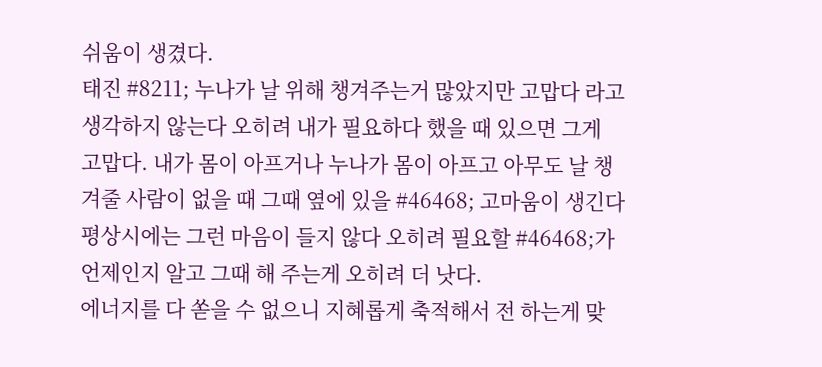쉬움이 생겼다.
태진 #8211; 누나가 날 위해 챙겨주는거 많았지만 고맙다 라고 생각하지 않는다 오히려 내가 필요하다 했을 때 있으면 그게 고맙다. 내가 몸이 아프거나 누나가 몸이 아프고 아무도 날 챙겨줄 사람이 없을 때 그때 옆에 있을 #46468; 고마움이 생긴다 평상시에는 그런 마음이 들지 않다 오히려 필요할 #46468;가 언제인지 알고 그때 해 주는게 오히려 더 낫다.
에너지를 다 쏟을 수 없으니 지혜롭게 축적해서 전 하는게 맞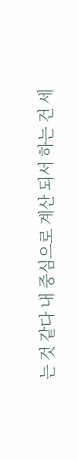는 것 같다 내 중심으로 계산 되서 하는 건 세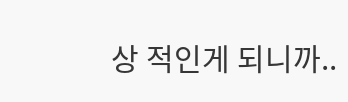상 적인게 되니까..